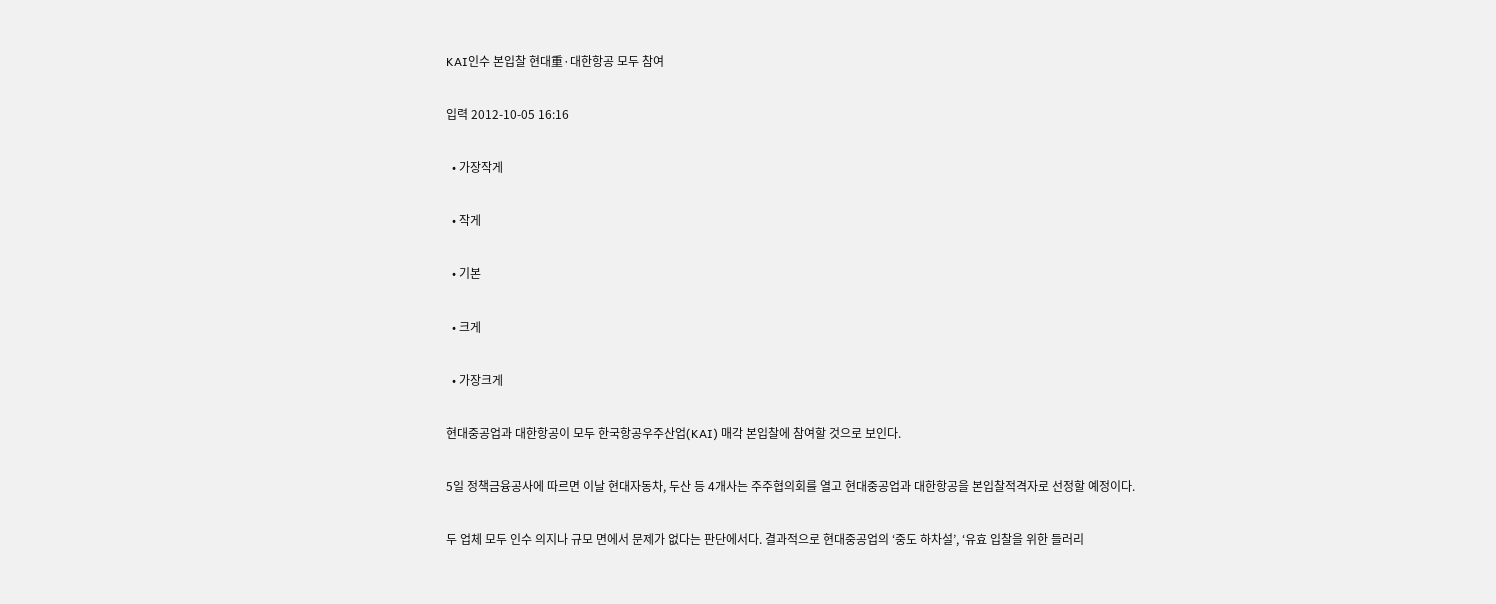KAI인수 본입찰 현대重·대한항공 모두 참여

입력 2012-10-05 16:16

  • 가장작게

  • 작게

  • 기본

  • 크게

  • 가장크게

현대중공업과 대한항공이 모두 한국항공우주산업(KAI) 매각 본입찰에 참여할 것으로 보인다.

5일 정책금융공사에 따르면 이날 현대자동차, 두산 등 4개사는 주주협의회를 열고 현대중공업과 대한항공을 본입찰적격자로 선정할 예정이다.

두 업체 모두 인수 의지나 규모 면에서 문제가 없다는 판단에서다. 결과적으로 현대중공업의 ‘중도 하차설’, ‘유효 입찰을 위한 들러리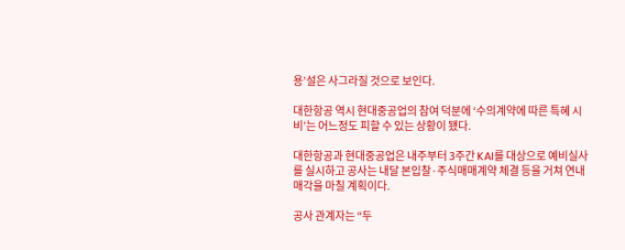용’설은 사그라질 것으로 보인다.

대한항공 역시 현대중공업의 참여 덕분에 ‘수의계약에 따른 특혜 시비’는 어느정도 피할 수 있는 상황이 됐다.

대한항공과 현대중공업은 내주부터 3주간 KAI를 대상으로 예비실사를 실시하고 공사는 내달 본입찰·주식매매계약 체결 등을 거쳐 연내 매각을 마칠 계획이다.

공사 관계자는 “두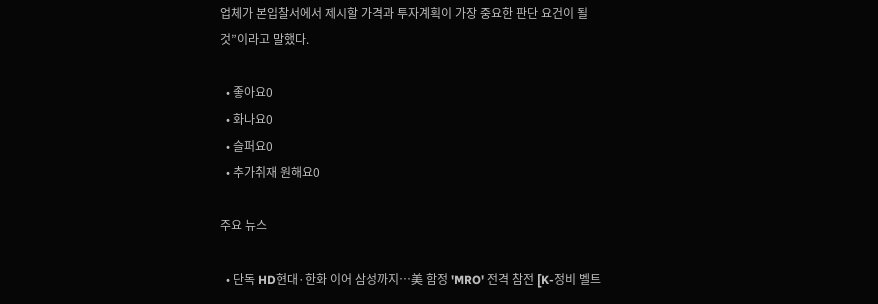업체가 본입찰서에서 제시할 가격과 투자계획이 가장 중요한 판단 요건이 될 것”이라고 말했다.

  • 좋아요0
  • 화나요0
  • 슬퍼요0
  • 추가취재 원해요0

주요 뉴스

  • 단독 HD현대·한화 이어 삼성까지⋯美 함정 'MRO' 전격 참전 [K-정비 벨트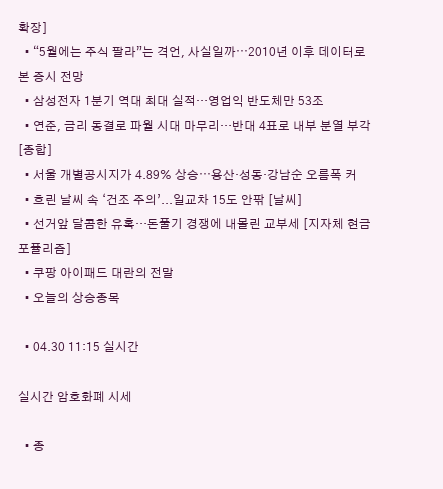확장]
  • “5월에는 주식 팔라”는 격언, 사실일까⋯2010년 이후 데이터로 본 증시 전망
  • 삼성전자 1분기 역대 최대 실적…영업익 반도체만 53조
  • 연준, 금리 동결로 파월 시대 마무리…반대 4표로 내부 분열 부각[종합]
  • 서울 개별공시지가 4.89% 상승⋯용산·성동·강남순 오름폭 커
  • 흐린 날씨 속 ‘건조 주의’...일교차 15도 안팎 [날씨]
  • 선거앞 달콤한 유혹…돈풀기 경쟁에 내몰린 교부세 [지자체 현금포퓰리즘]
  • 쿠팡 아이패드 대란의 전말
  • 오늘의 상승종목

  • 04.30 11:15 실시간

실시간 암호화폐 시세

  • 종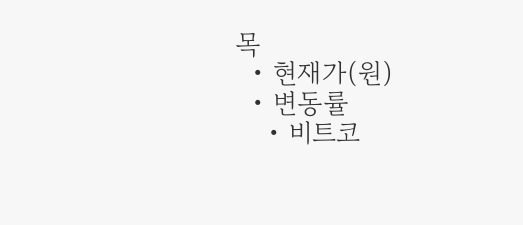목
  • 현재가(원)
  • 변동률
    • 비트코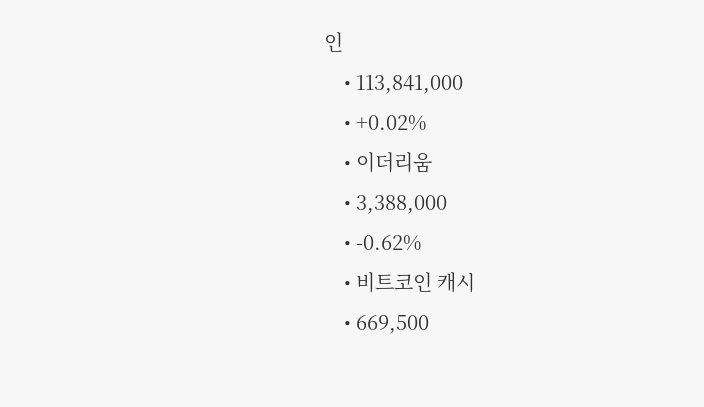인
    • 113,841,000
    • +0.02%
    • 이더리움
    • 3,388,000
    • -0.62%
    • 비트코인 캐시
    • 669,500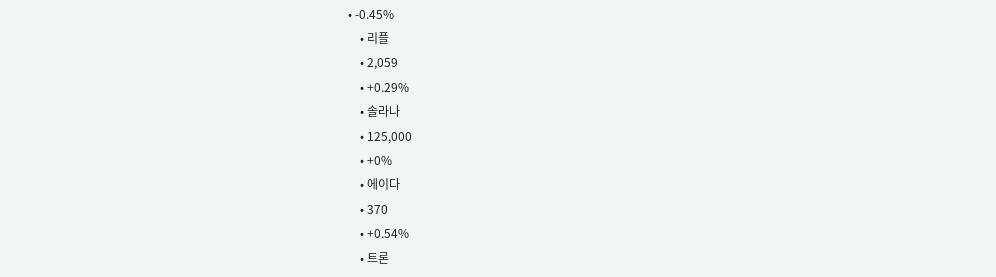• -0.45%
    • 리플
    • 2,059
    • +0.29%
    • 솔라나
    • 125,000
    • +0%
    • 에이다
    • 370
    • +0.54%
    • 트론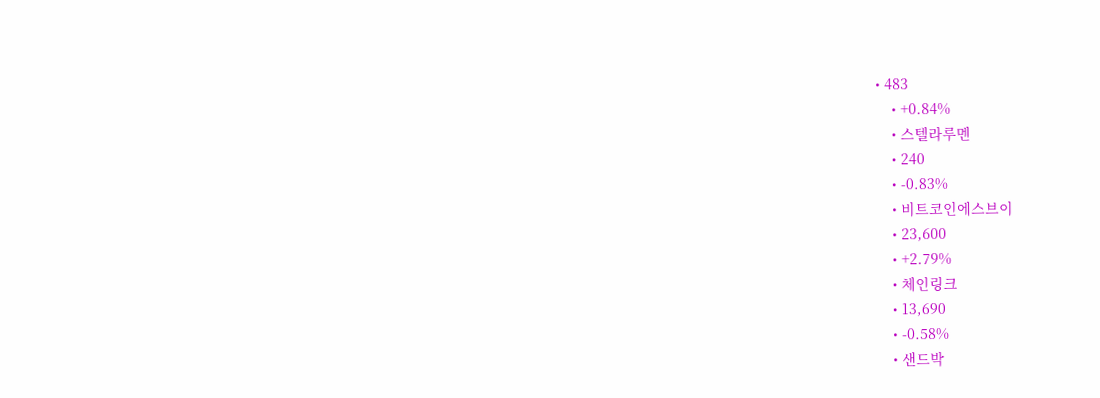• 483
    • +0.84%
    • 스텔라루멘
    • 240
    • -0.83%
    • 비트코인에스브이
    • 23,600
    • +2.79%
    • 체인링크
    • 13,690
    • -0.58%
    • 샌드박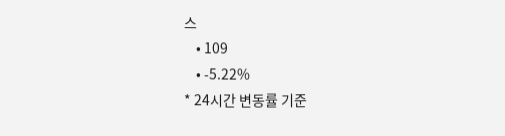스
    • 109
    • -5.22%
* 24시간 변동률 기준